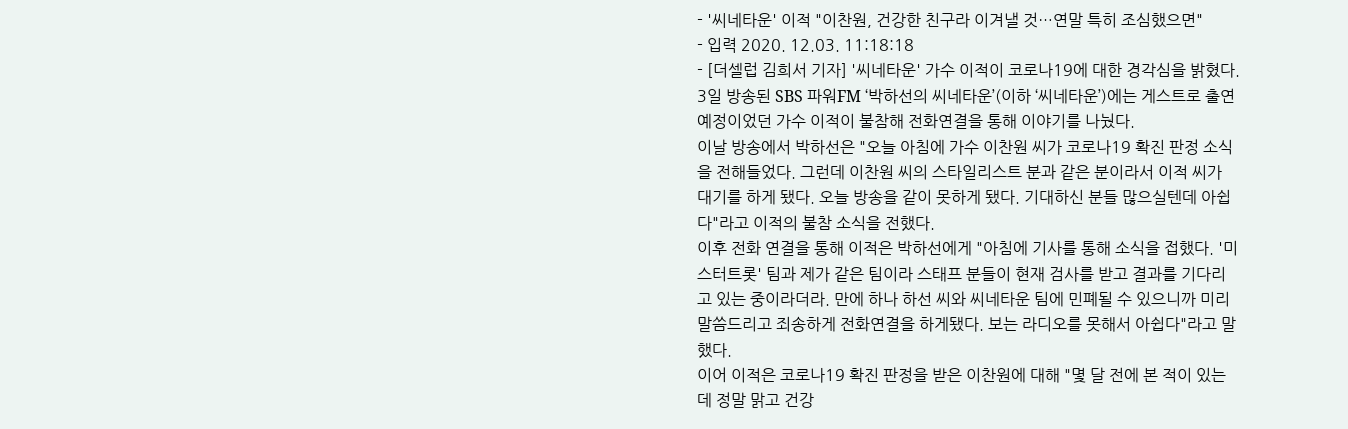- '씨네타운' 이적 "이찬원, 건강한 친구라 이겨낼 것…연말 특히 조심했으면"
- 입력 2020. 12.03. 11:18:18
- [더셀럽 김희서 기자] '씨네타운' 가수 이적이 코로나19에 대한 경각심을 밝혔다.
3일 방송된 SBS 파워FM ‘박하선의 씨네타운’(이하 ‘씨네타운’)에는 게스트로 출연예정이었던 가수 이적이 불참해 전화연결을 통해 이야기를 나눴다.
이날 방송에서 박하선은 "오늘 아침에 가수 이찬원 씨가 코로나19 확진 판정 소식을 전해들었다. 그런데 이찬원 씨의 스타일리스트 분과 같은 분이라서 이적 씨가 대기를 하게 됐다. 오늘 방송을 같이 못하게 됐다. 기대하신 분들 많으실텐데 아쉽다"라고 이적의 불참 소식을 전했다.
이후 전화 연결을 통해 이적은 박하선에게 "아침에 기사를 통해 소식을 접했다. '미스터트롯' 팀과 제가 같은 팀이라 스태프 분들이 현재 검사를 받고 결과를 기다리고 있는 중이라더라. 만에 하나 하선 씨와 씨네타운 팀에 민폐될 수 있으니까 미리 말씀드리고 죄송하게 전화연결을 하게됐다. 보는 라디오를 못해서 아쉽다"라고 말했다.
이어 이적은 코로나19 확진 판정을 받은 이찬원에 대해 "몇 달 전에 본 적이 있는데 정말 맑고 건강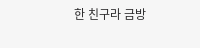한 친구라 금방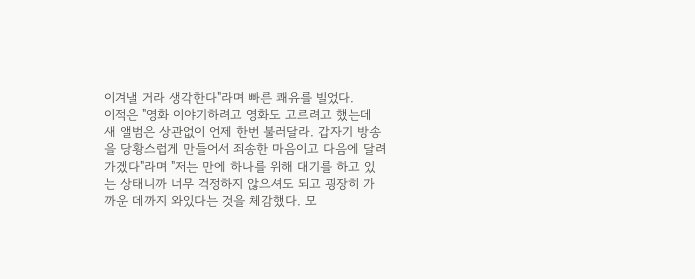이겨낼 거라 생각한다"라며 빠른 쾌유를 빌었다.
이적은 "영화 이야기하려고 영화도 고르려고 했는데 새 앨범은 상관없이 언제 한번 불러달라. 갑자기 방송을 당황스럽게 만들어서 죄송한 마음이고 다음에 달려가겠다"라며 "저는 만에 하나를 위해 대기를 하고 있는 상태니까 너무 걱정하지 않으셔도 되고 굉장히 가까운 데까지 와있다는 것을 체감했다. 모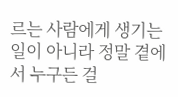르는 사람에게 생기는 일이 아니라 정말 곁에서 누구든 걸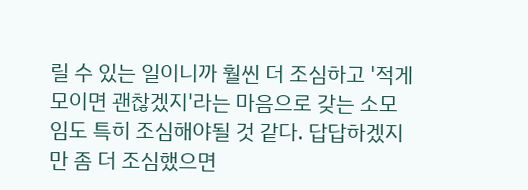릴 수 있는 일이니까 훨씬 더 조심하고 '적게 모이면 괜찮겠지'라는 마음으로 갖는 소모임도 특히 조심해야될 것 같다. 답답하겠지만 좀 더 조심했으면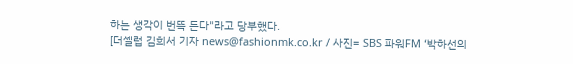하는 생각이 번뜩 든다"라고 당부했다.
[더셀럽 김희서 기자 news@fashionmk.co.kr / 사진= SBS 파워FM ‘박하선의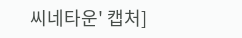씨네타운' 캡처]